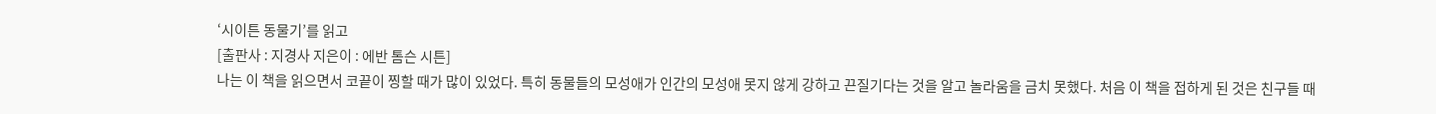‘시이튼 동물기’를 읽고
[출판사 : 지경사 지은이 : 에반 톰슨 시튼]
나는 이 책을 읽으면서 코끝이 찡할 때가 많이 있었다. 특히 동물들의 모성애가 인간의 모성애 못지 않게 강하고 끈질기다는 것을 알고 놀라움을 금치 못했다. 처음 이 책을 접하게 된 것은 친구들 때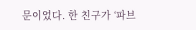문이었다. 한 친구가 ‘파브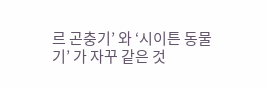르 곤충기’ 와 ‘시이튼 동물기’ 가 자꾸 같은 것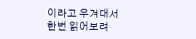이라고 우겨대서 한번 읽어보려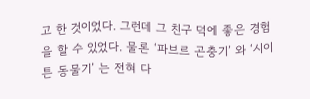고 한 것이었다. 그런데 그 친구 덕에 좋은 경험을 할 수 있었다. 물론 ‘파브르 곤충기’ 와 ‘시이튼 동물기’ 는 전혀 다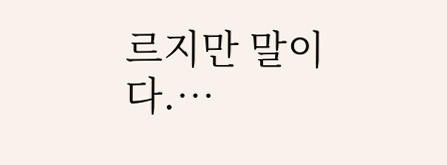르지만 말이다.…